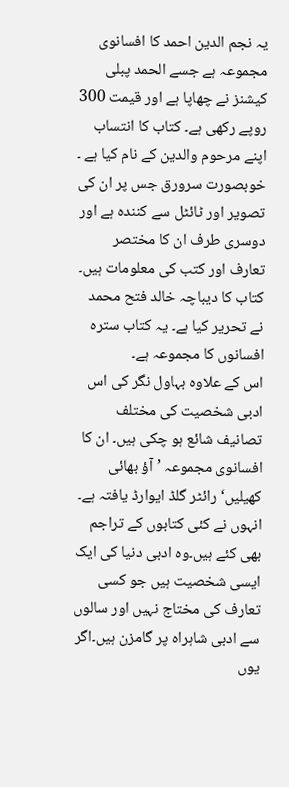یہ نجم الدین احمد کا افسانوی مجموعہ ہے جسے الحمد پبلی کیشنز نے چھاپا ہے اور قیمت 300 روپے رکھی ہے۔ کتاب کا انتساب اپنے مرحوم والدین کے نام کیا ہے ۔ خوبصورت سرورق جس پر ان کی تصویر اور ٹائٹل سے کنندہ ہے اور دوسری طرف ان کا مختصر تعارف اور کتب کی معلومات ہیں۔ کتاب کا دیباچہ خالد فتح محمد نے تحریر کیا ہے۔ یہ کتاب سترہ افسانوں کا مجموعہ ہے۔
اس کے علاوہ بہاول نگر کی اس ادبی شخصیت کی مختلف تصانیف شائع ہو چکی ہیں۔ ان کا افسانوی مجموعہ ’آؤ بھائی کھیلیں‘ رائٹر گلڈ ایوارڈ یافتہ ہے۔ انہوں نے کئی کتابوں کے تراجم بھی کئے ہیں۔وہ ادبی دنیا کی ایک ایسی شخصیت ہیں جو کسی تعارف کی مختاج نہیں اور سالوں سے ادبی شاہراہ پر گامزن ہیں۔اگر یوں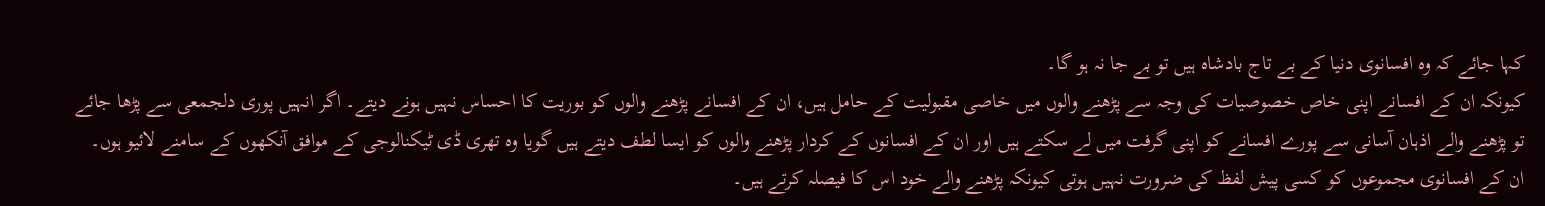کہا جائے کہ وہ افسانوی دنیا کے بے تاج بادشاہ ہیں تو بے جا نہ ہو گا۔
کیونکہ ان کے افسانے اپنی خاص خصوصیات کی وجہ سے پڑھنے والوں میں خاصی مقبولیت کے حامل ہیں، ان کے افسانے پڑھنے والوں کو بوریت کا احساس نہیں ہونے دیتے۔ اگر انہیں پوری دلجمعی سے پڑھا جائے تو پڑھنے والے اذہان آسانی سے پورے افسانے کو اپنی گرفت میں لے سکتے ہیں اور ان کے افسانوں کے کردار پڑھنے والوں کو ایسا لطف دیتے ہیں گویا وہ تھری ڈی ٹیکنالوجی کے موافق آنکھوں کے سامنے لائیو ہوں۔ ان کے افسانوی مجموعوں کو کسی پیش لفظ کی ضرورت نہیں ہوتی کیونکہ پڑھنے والے خود اس کا فیصلہ کرتے ہیں۔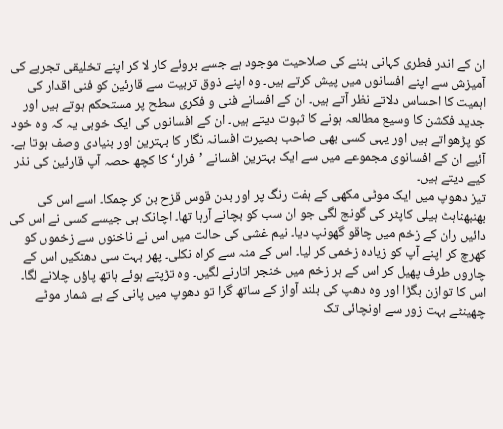ان کے اندر فطری کہانی بننے کی صلاحیت موجود ہے جسے بروئے کار لا کر اپنے تخلیقی تجربے کی آمیزش سے اپنے افسانوں میں پیش کرتے ہیں۔ وہ اپنے ذوق تربیت سے قارئین کو فنی اقدار کی اہمیت کا احساس دلاتے نظر آتے ہیں۔ ان کے افسانے فنی و فکری سطح پر مستحکم ہوتے ہیں اور جدید فکشن کا وسیع مطالعہ ہونے کا ثبوت دیتے ہیں۔ ان کے افسانوں کی ایک خوبی یہ کہ وہ خود کو پڑھواتے ہیں اور یہی کسی بھی صاحب بصیرت افسانہ نگار کا بہترین اور بنیادی وصف ہوتا ہے۔ آئیے ان کے افسانوی مجموعے میں سے ایک بہترین افسانے ’فرار‘ کا کچھ حصہ آپ قارئین کی نذر کیے دیتے ہیں۔
تیز دھوپ میں ایک موٹی مکھی کے ہفت رنگ پر اور بدن قوس قزح بن کر چمکا۔ اسے اس کی بھنبھناہٹ ہیلی کاپٹر کی گونج لگی جو ان سب کو بچانے آرہا تھا۔ اچانک ہی جیسے کسی نے اس کی دائیں ران کے زخم میں چاقو گھونپ دیا۔ نیم غشی کی حالت میں اس نے ناخنوں سے زخموں کو کھرچ کر اپنے آپ کو زیادہ زخمی کر لیا۔ اس کے منہ سے کراہ نکلی۔ پھر بہت سی دھنکیں اس کے چاروں طرف پھیل کر اس کے ہر زخم میں خنجر اتارنے لگیں۔ وہ تڑپتے ہوئے ہاتھ پاؤں چلانے لگا۔ اس کا توازن بگڑا اور وہ دھپ کی بلند آواز کے ساتھ گرا تو دھوپ میں پانی کے بے شمار موٹے چھینٹے بہت زور سے اونچائی تک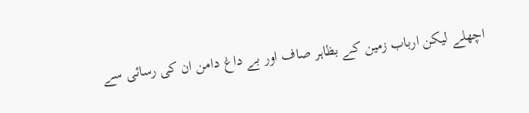اچھلے لیکن ارباب زمین کے بظاہر صاف اور بے داغ دامن ان کی رسائی سے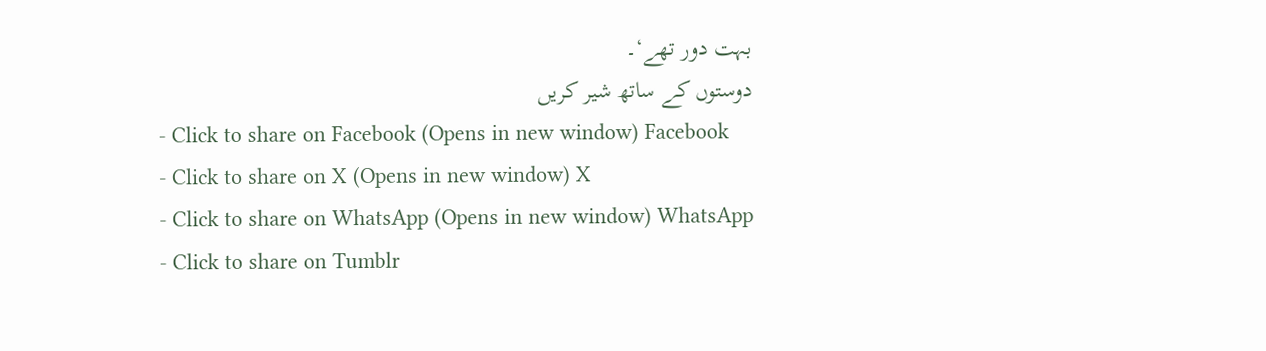بہت دور تھے‘۔
دوستوں کے ساتھ شیر کریں
- Click to share on Facebook (Opens in new window) Facebook
- Click to share on X (Opens in new window) X
- Click to share on WhatsApp (Opens in new window) WhatsApp
- Click to share on Tumblr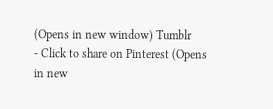(Opens in new window) Tumblr
- Click to share on Pinterest (Opens in new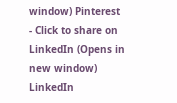window) Pinterest
- Click to share on LinkedIn (Opens in new window) LinkedIn